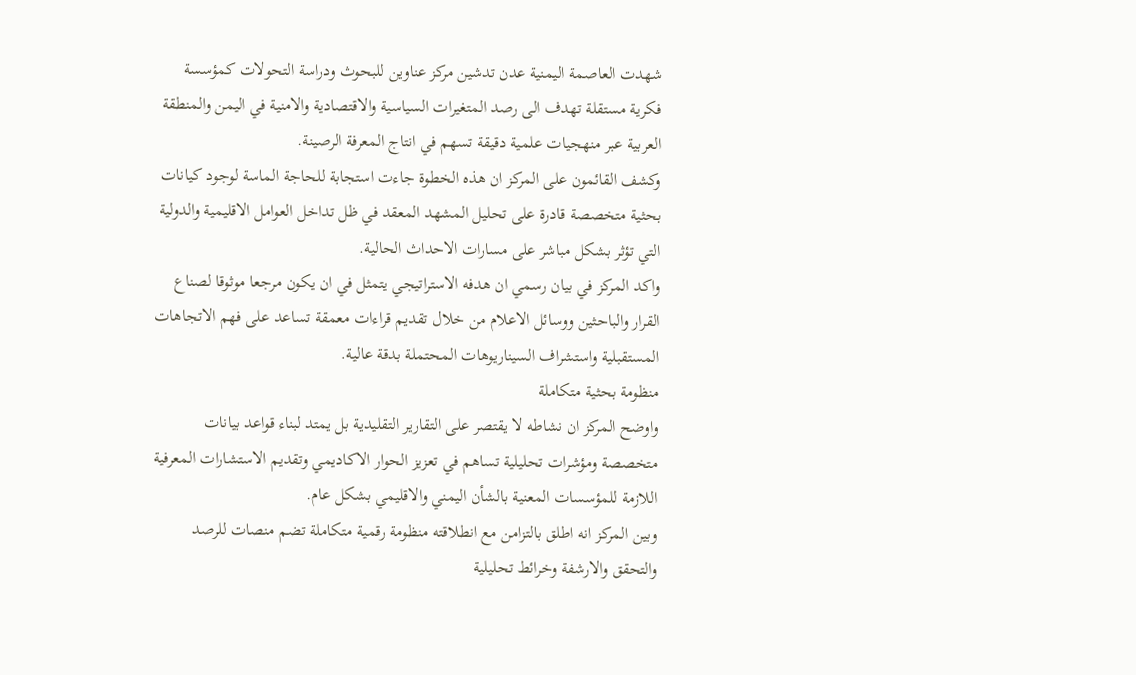شهدت العاصمة اليمنية عدن تدشين مركز عناوين للبحوث ودراسة التحولات كمؤسسة فكرية مستقلة تهدف الى رصد المتغيرات السياسية والاقتصادية والامنية في اليمن والمنطقة العربية عبر منهجيات علمية دقيقة تسهم في انتاج المعرفة الرصينة.
وكشف القائمون على المركز ان هذه الخطوة جاءت استجابة للحاجة الماسة لوجود كيانات بحثية متخصصة قادرة على تحليل المشهد المعقد في ظل تداخل العوامل الاقليمية والدولية التي تؤثر بشكل مباشر على مسارات الاحداث الحالية.
واكد المركز في بيان رسمي ان هدفه الاستراتيجي يتمثل في ان يكون مرجعا موثوقا لصناع القرار والباحثين ووسائل الاعلام من خلال تقديم قراءات معمقة تساعد على فهم الاتجاهات المستقبلية واستشراف السيناريوهات المحتملة بدقة عالية.
منظومة بحثية متكاملة
واوضح المركز ان نشاطه لا يقتصر على التقارير التقليدية بل يمتد لبناء قواعد بيانات متخصصة ومؤشرات تحليلية تساهم في تعزيز الحوار الاكاديمي وتقديم الاستشارات المعرفية اللازمة للمؤسسات المعنية بالشأن اليمني والاقليمي بشكل عام.
وبين المركز انه اطلق بالتزامن مع انطلاقته منظومة رقمية متكاملة تضم منصات للرصد والتحقق والارشفة وخرائط تحليلية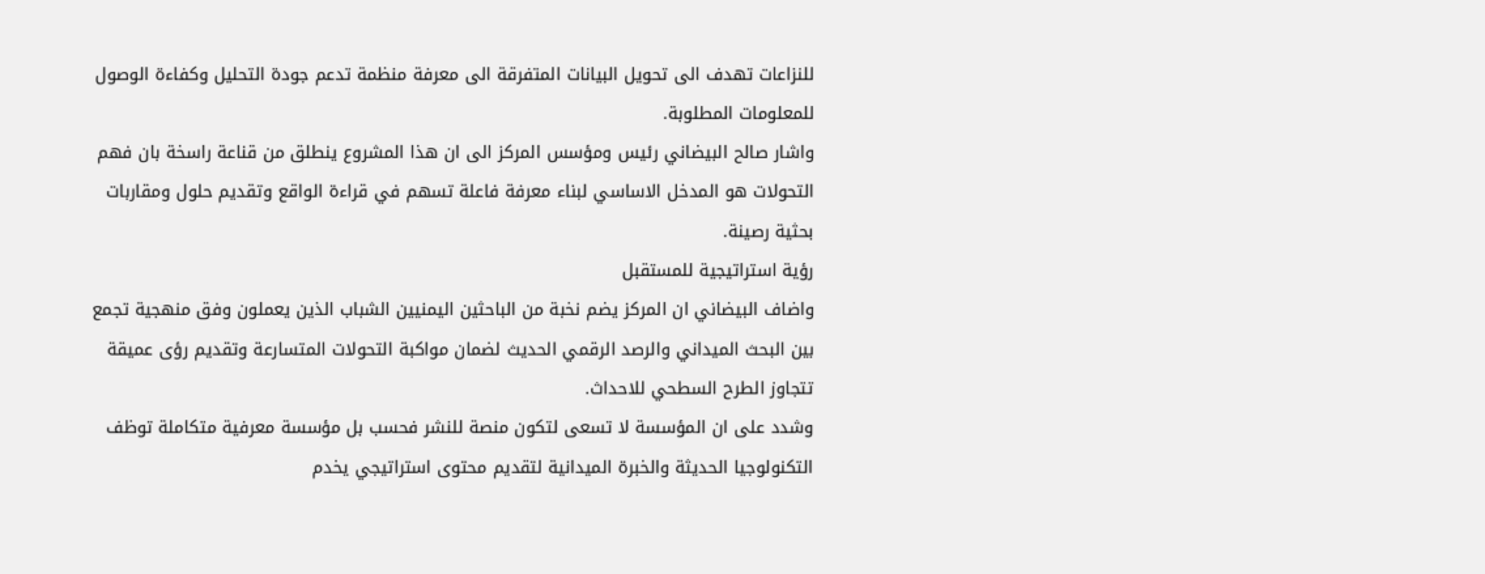للنزاعات تهدف الى تحويل البيانات المتفرقة الى معرفة منظمة تدعم جودة التحليل وكفاءة الوصول للمعلومات المطلوبة.
واشار صالح البيضاني رئيس ومؤسس المركز الى ان هذا المشروع ينطلق من قناعة راسخة بان فهم التحولات هو المدخل الاساسي لبناء معرفة فاعلة تسهم في قراءة الواقع وتقديم حلول ومقاربات بحثية رصينة.
رؤية استراتيجية للمستقبل
واضاف البيضاني ان المركز يضم نخبة من الباحثين اليمنيين الشباب الذين يعملون وفق منهجية تجمع بين البحث الميداني والرصد الرقمي الحديث لضمان مواكبة التحولات المتسارعة وتقديم رؤى عميقة تتجاوز الطرح السطحي للاحداث.
وشدد على ان المؤسسة لا تسعى لتكون منصة للنشر فحسب بل مؤسسة معرفية متكاملة توظف التكنولوجيا الحديثة والخبرة الميدانية لتقديم محتوى استراتيجي يخدم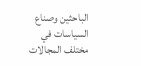الباحثين وصناع السياسات في مختلف المجالات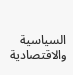السياسية والاقتصادية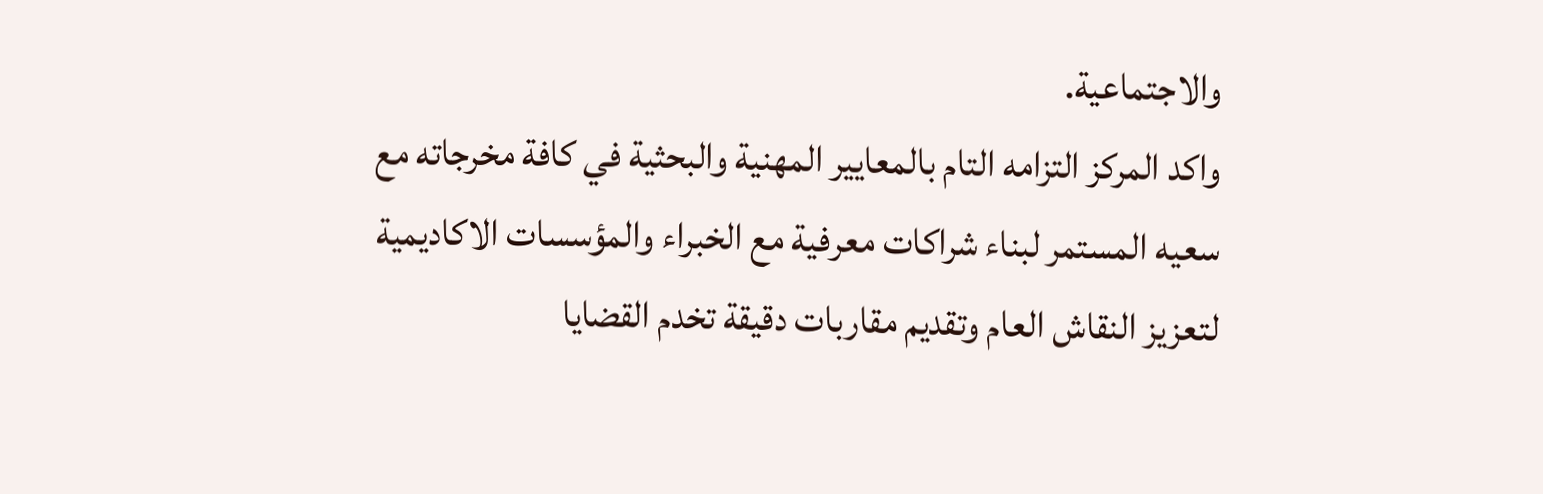والاجتماعية.
واكد المركز التزامه التام بالمعايير المهنية والبحثية في كافة مخرجاته مع سعيه المستمر لبناء شراكات معرفية مع الخبراء والمؤسسات الاكاديمية لتعزيز النقاش العام وتقديم مقاربات دقيقة تخدم القضايا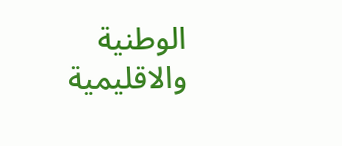الوطنية والاقليمية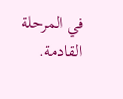في المرحلة القادمة.